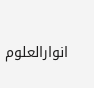انوارالعلوم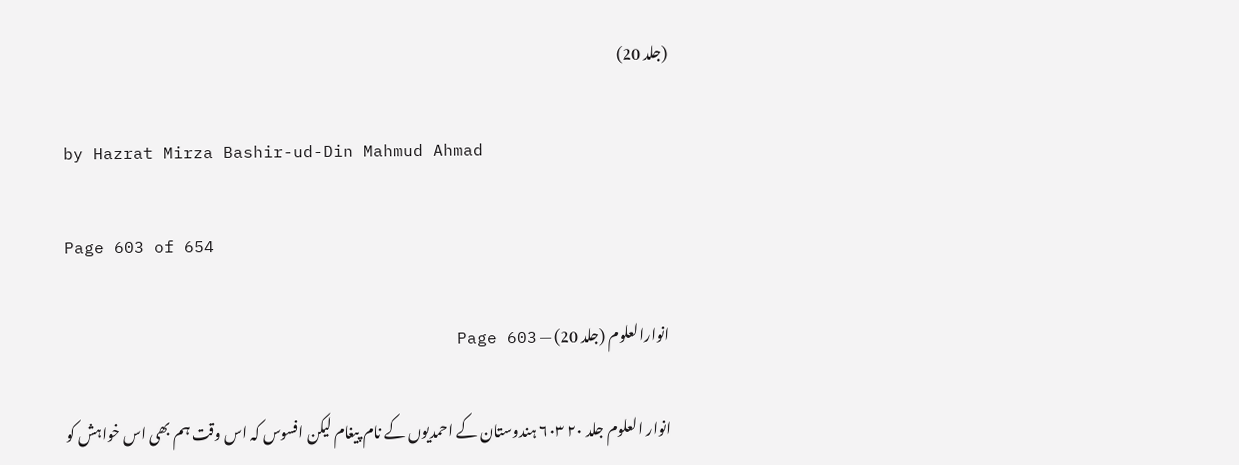(جلد 20)

by Hazrat Mirza Bashir-ud-Din Mahmud Ahmad

Page 603 of 654

انوارالعلوم (جلد 20) — Page 603

انوار العلوم جلد ۲۰ ۶۰۳ ہندوستان کے احمدیوں کے نام پیغام لیکن افسوس کہ اس وقت ہم بھی اس خواہش کو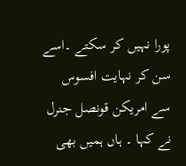پورا نہیں کر سکتے ۔اسے سن کر نہایت افسوس سے امریکن قونصل جنرل نے کہا ۔ ہاں ہمیں بھی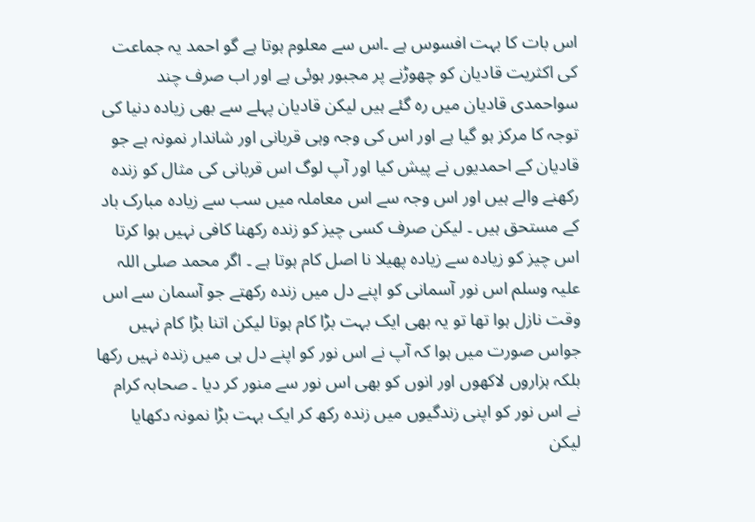اس بات کا بہت افسوس ہے ۔اس سے معلوم ہوتا ہے گو احمد یہ جماعت کی اکثریت قادیان کو چھوڑنے پر مجبور ہوئی ہے اور اب صرف چند سواحمدی قادیان میں رہ گئے ہیں لیکن قادیان پہلے سے بھی زیادہ دنیا کی توجہ کا مرکز ہو گیا ہے اور اس کی وجہ وہی قربانی اور شاندار نمونہ ہے جو قادیان کے احمدیوں نے پیش کیا اور آپ لوگ اس قربانی کی مثال کو زندہ رکھنے والے ہیں اور اس وجہ سے اس معاملہ میں سب سے زیادہ مبارک باد کے مستحق ہیں ۔ لیکن صرف کسی چیز کو زندہ رکھنا کافی نہیں ہوا کرتا اس چیز کو زیادہ سے زیادہ پھیلا نا اصل کام ہوتا ہے ۔ اگر محمد صلی اللہ علیہ وسلم اس نور آسمانی کو اپنے دل میں زندہ رکھتے جو آسمان سے اس وقت نازل ہوا تھا تو یہ بھی ایک بہت بڑا کام ہوتا لیکن اتنا بڑا کام نہیں جواس صورت میں ہوا کہ آپ نے اس نور کو اپنے دل ہی میں زندہ نہیں رکھا بلکہ ہزاروں لاکھوں اور انوں کو بھی اس نور سے منور کر دیا ۔ صحابہ کرام نے اس نور کو اپنی زندگیوں میں زندہ رکھ کر ایک بہت بڑا نمونہ دکھایا لیکن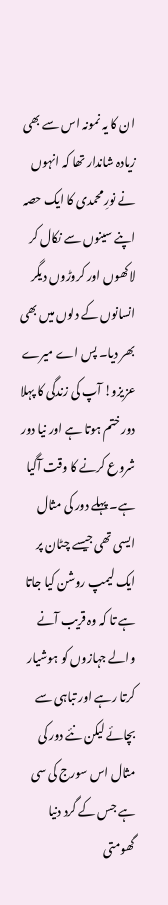ان کا یہ نمونہ اس سے بھی زیادہ شاندار تھا کہ انہوں نے نورِ محمدی کا ایک حصہ اپنے سینوں سے نکال کر لاکھوں اور کروڑوں دیگر انسانوں کے دلوں میں بھی بھر دیا۔ پس اے میرے عزیزو! آپ کی زندگی کا پہلا دور ختم ہوتا ہے اور نیا دور شروع کرنے کا وقت آگیا ہے۔ پہلے دور کی مثال ایسی تھی جیسے چٹان پر ایک لیمپ روشن کیا جاتا ہے تا کہ وہ قریب آنے والے جہازوں کو ہوشیار کرتا رہے اور تباہی سے بچائے لیکن نئے دور کی مثال اس سورج کی سی ہے جس کے گرد دنیا گھومتی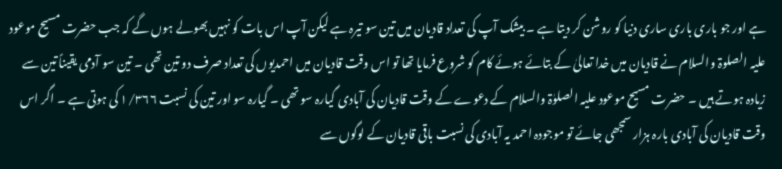ہے اور جو باری باری ساری دنیا کو روشن کر دیتا ہے ۔ بیشک آپ کی تعداد قادیان میں تین سو تیرہ ہے لیکن آپ اس بات کو نہیں بھولے ہوں گے کہ جب حضرت مسیح موعود علیہ الصلوۃ والسلام نے قادیان میں خدا تعالیٰ کے بتائے ہوئے کام کو شروع فرمایا تھا تو اس وقت قادیان میں احمدیوں کی تعداد صرف دو تین تھی ۔ تین سو آدمی یقیناً تین سے زیادہ ہوتے ہیں ۔ حضرت مسیح موعود علیہ الصلوٰۃ والسلام کے دعوے کے وقت قادیان کی آبادی گیارہ سو تھی ۔ گیارہ سو اور تین کی نسبت ۱/۳۶۶ کی ہوتی ہے ۔ اگر اس وقت قادیان کی آبادی بارہ ہزار سمجھی جائے تو موجودہ احمد یہ آبادی کی نسبت باقی قادیان کے لوگوں سے